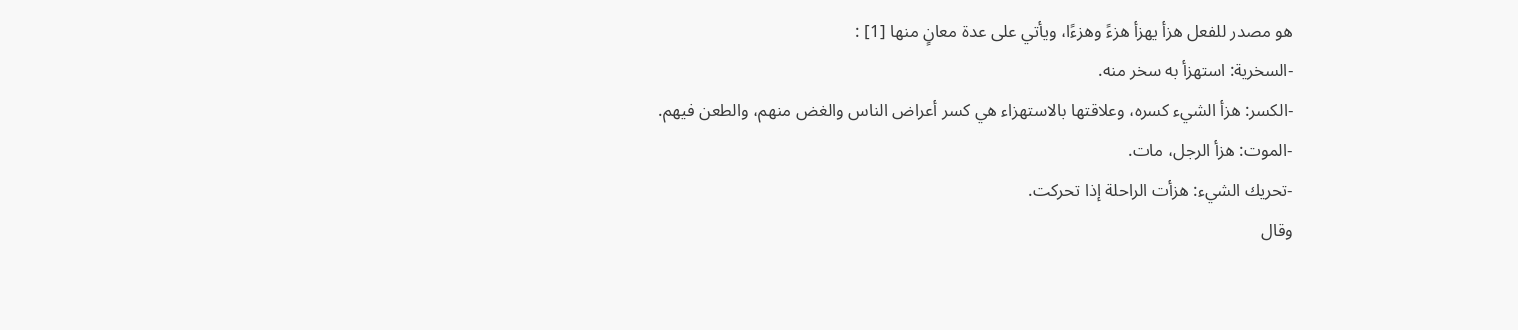هو مصدر للفعل هزأ يهزأ هزءً وهزءًا، ويأتي على عدة معانٍ منها [1] :
-السخرية: استهزأ به سخر منه.
-الكسر: هزأ الشيء كسره، وعلاقتها بالاستهزاء هي كسر أعراض الناس والغض منهم، والطعن فيهم.
-الموت: هزأ الرجل، مات.
-تحريك الشيء: هزأت الراحلة إذا تحركت.
وقال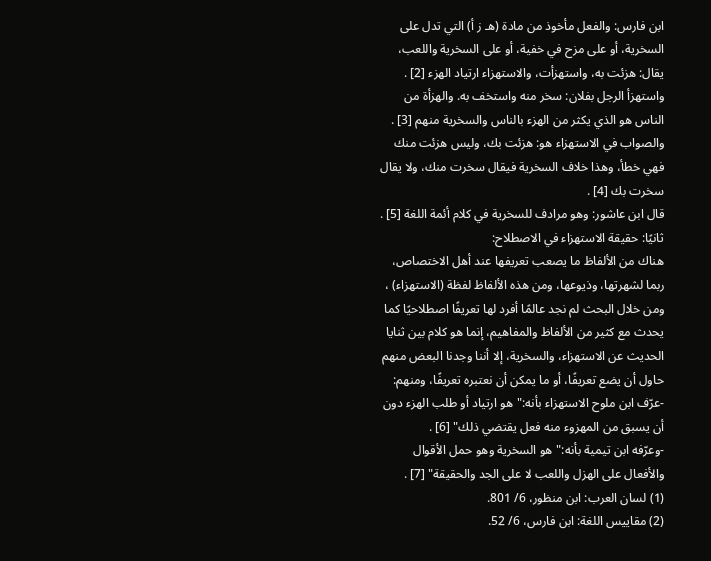ابن فارس: والفعل مأخوذ من مادة (هـ ز أ) التي تدل على السخرية، أو على مزح في خفية، أو على السخرية واللعب، يقال: هزئت به، واستهزأت، والاستهزاء ارتياد الهزء [2] .
واستهزأ الرجل بفلان: سخر منه واستخف به. والهزأة من الناس هو الذي يكثر من الهزء بالناس والسخرية منهم [3] .
والصواب في الاستهزاء هو: هزئت بك، وليس هزئت منك فهي خطأ، وهذا خلاف السخرية فيقال سخرت منك، ولا يقال سخرت بك [4] .
قال ابن عاشور: وهو مرادف للسخرية في كلام أئمة اللغة [5] .
ثانيًا: حقيقة الاستهزاء في الاصطلاح:
هناك من الألفاظ ما يصعب تعريفها عند أهل الاختصاص، ربما لشهرتها، وذيوعها، ومن هذه الألفاظ لفظة (الاستهزاء) ، ومن خلال البحث لم نجد عالمًا أفرد لها تعريفًا اصطلاحيًا كما يحدث مع كثير من الألفاظ والمفاهيم، إنما هو كلام بين ثنايا الحديث عن الاستهزاء، والسخرية، إلا أننا وجدنا البعض منهم حاول أن يضع تعريفًا، أو ما يمكن أن نعتبره تعريفًا، ومنهم:
-عرّف ابن ملوح الاستهزاء بأنه:"هو ارتياد أو طلب الهزء دون أن يسبق من المهزوء منه فعل يقتضي ذلك" [6] .
-وعرّفه ابن تيمية بأنه:"هو السخرية وهو حمل الأقوال والأفعال على الهزل واللعب لا على الجد والحقيقة" [7] .
(1) لسان العرب: ابن منظور، 6/ 801.
(2) مقاييس اللغة: ابن فارس، 6/ 52.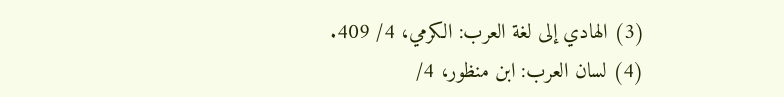(3) الهادي إلى لغة العرب: الكرمي، 4/ 409.
(4) لسان العرب: ابن منظور، 4/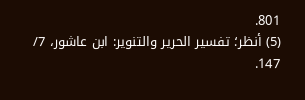801.
(5) أنظر؛ تفسير الحرير والتنوير: ابن عاشور، 7/ 147.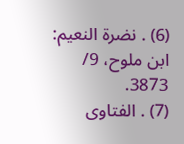(6) . نضرة النعيم: ابن ملوح، 9/ 3873.
(7) . الفتاوى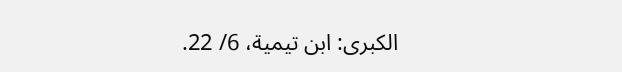الكبرى: ابن تيمية، 6/ 22.